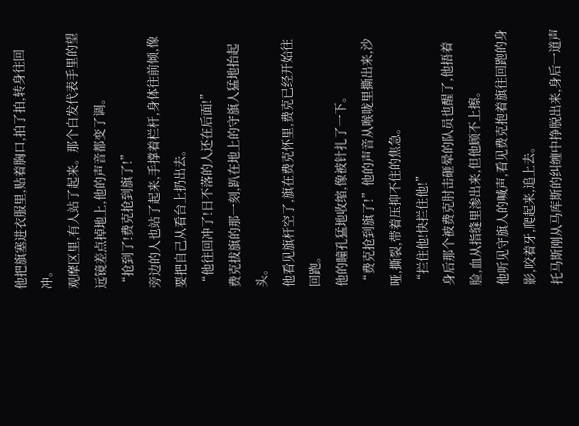他把旗塞进衣服里,贴着胸口,拍了拍,转身往回冲。
观摩区里,有人站了起来。那个白发代表手里的望远镜差点掉地上,他的声音都变了调。
“抢到了!费克抢到旗了!”
旁边的人也站了起来,手撑着栏杆,身体往前倾,像要把自己从看台上扔出去。
“他往回冲了!日不落的人还在后面!”
费克拔旗的那一刻,趴在地上的守旗人猛地抬起头。
他看见旗杆空了,旗在费克怀里,费克已经开始往回跑。
他的瞳孔猛地收缩,像被针扎了一下。
“费克抢到旗了!”他的声音从喉咙里撕出来,沙哑,撕裂,带着压抑不住的焦急。
“拦住他!快拦住他!”
身后那个被费克肘击砸晕的队员也醒了,他捂着脸,血从指缝里渗出来,但他顾不上擦。
他听见守旗人的喊声,看见费克抱着旗往回跑的身影,咬着牙,爬起来,追上去。
托马斯刚从马库斯的纠缠中挣脱出来,身后一道声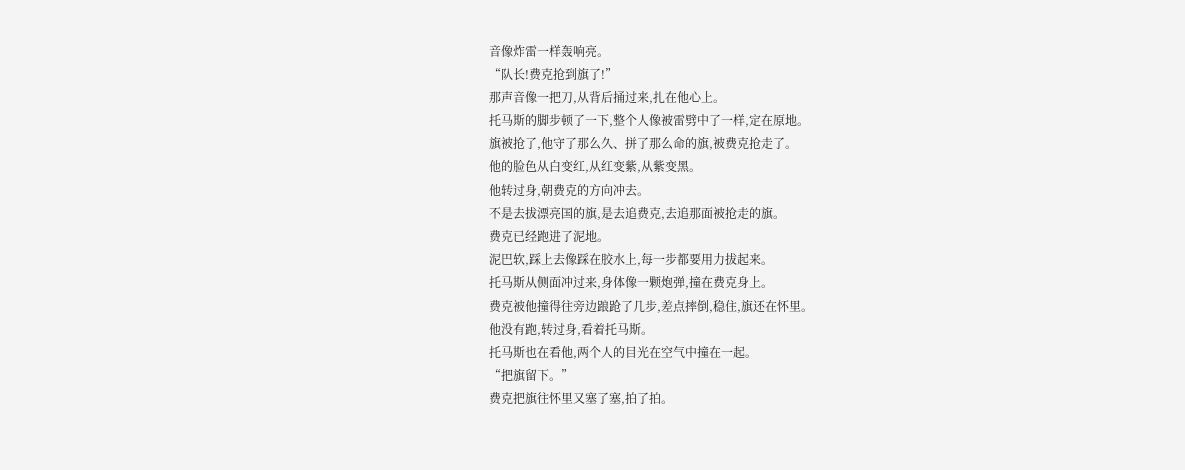音像炸雷一样轰响亮。
“队长!费克抢到旗了!”
那声音像一把刀,从背后捅过来,扎在他心上。
托马斯的脚步顿了一下,整个人像被雷劈中了一样,定在原地。
旗被抢了,他守了那么久、拼了那么命的旗,被费克抢走了。
他的脸色从白变红,从红变紫,从紫变黑。
他转过身,朝费克的方向冲去。
不是去拔漂亮国的旗,是去追费克,去追那面被抢走的旗。
费克已经跑进了泥地。
泥巴软,踩上去像踩在胶水上,每一步都要用力拔起来。
托马斯从侧面冲过来,身体像一颗炮弹,撞在费克身上。
费克被他撞得往旁边踉跄了几步,差点摔倒,稳住,旗还在怀里。
他没有跑,转过身,看着托马斯。
托马斯也在看他,两个人的目光在空气中撞在一起。
“把旗留下。”
费克把旗往怀里又塞了塞,拍了拍。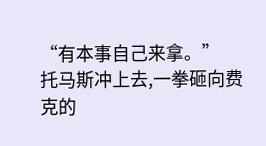“有本事自己来拿。”
托马斯冲上去,一拳砸向费克的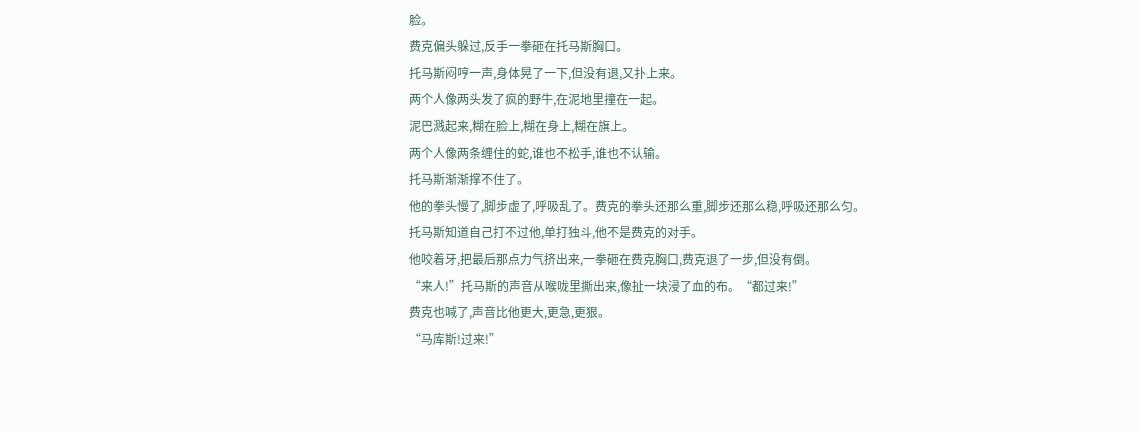脸。
费克偏头躲过,反手一拳砸在托马斯胸口。
托马斯闷哼一声,身体晃了一下,但没有退,又扑上来。
两个人像两头发了疯的野牛,在泥地里撞在一起。
泥巴溅起来,糊在脸上,糊在身上,糊在旗上。
两个人像两条缠住的蛇,谁也不松手,谁也不认输。
托马斯渐渐撑不住了。
他的拳头慢了,脚步虚了,呼吸乱了。费克的拳头还那么重,脚步还那么稳,呼吸还那么匀。
托马斯知道自己打不过他,单打独斗,他不是费克的对手。
他咬着牙,把最后那点力气挤出来,一拳砸在费克胸口,费克退了一步,但没有倒。
“来人!”托马斯的声音从喉咙里撕出来,像扯一块浸了血的布。“都过来!”
费克也喊了,声音比他更大,更急,更狠。
“马库斯!过来!”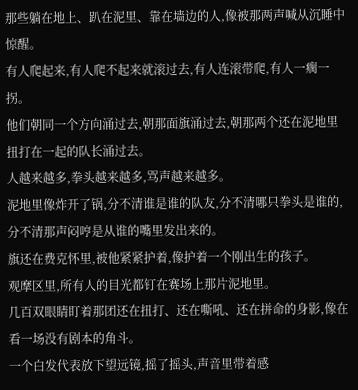那些躺在地上、趴在泥里、靠在墙边的人,像被那两声喊从沉睡中惊醒。
有人爬起来,有人爬不起来就滚过去,有人连滚带爬,有人一瘸一拐。
他们朝同一个方向涌过去,朝那面旗涌过去,朝那两个还在泥地里扭打在一起的队长涌过去。
人越来越多,拳头越来越多,骂声越来越多。
泥地里像炸开了锅,分不清谁是谁的队友,分不清哪只拳头是谁的,分不清那声闷哼是从谁的嘴里发出来的。
旗还在费克怀里,被他紧紧护着,像护着一个刚出生的孩子。
观摩区里,所有人的目光都钉在赛场上那片泥地里。
几百双眼睛盯着那团还在扭打、还在嘶吼、还在拼命的身影,像在看一场没有剧本的角斗。
一个白发代表放下望远镜,摇了摇头,声音里带着感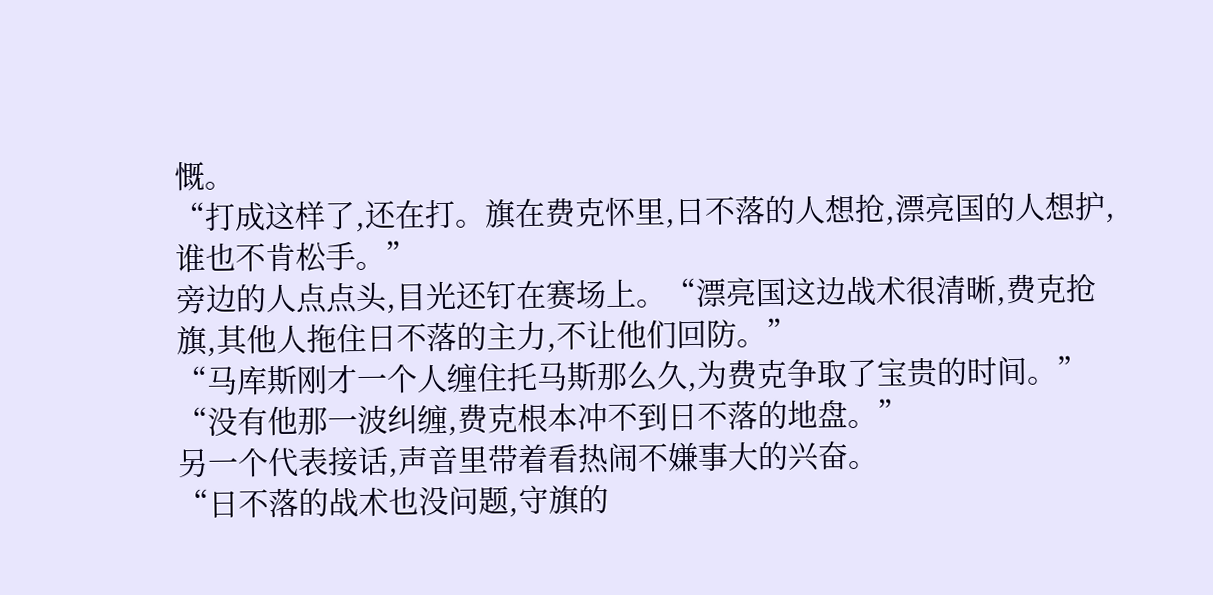慨。
“打成这样了,还在打。旗在费克怀里,日不落的人想抢,漂亮国的人想护,谁也不肯松手。”
旁边的人点点头,目光还钉在赛场上。“漂亮国这边战术很清晰,费克抢旗,其他人拖住日不落的主力,不让他们回防。”
“马库斯刚才一个人缠住托马斯那么久,为费克争取了宝贵的时间。”
“没有他那一波纠缠,费克根本冲不到日不落的地盘。”
另一个代表接话,声音里带着看热闹不嫌事大的兴奋。
“日不落的战术也没问题,守旗的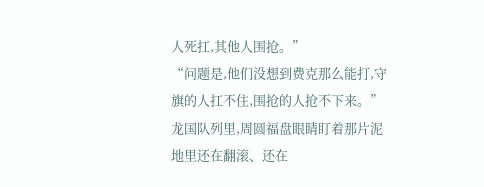人死扛,其他人围抢。”
“问题是,他们没想到费克那么能打,守旗的人扛不住,围抢的人抢不下来。”
龙国队列里,周圆福盘眼睛盯着那片泥地里还在翻滚、还在